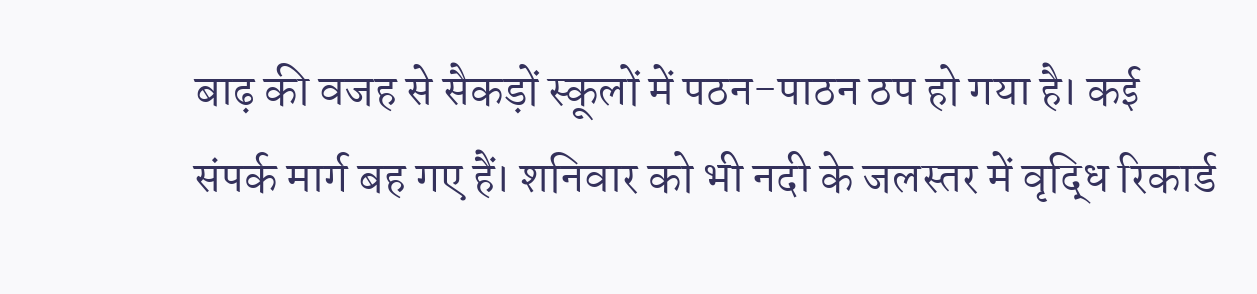बाढ़ की वजह से सैकड़ों स्कूलों में पठन-पाठन ठप हो गया है। कई संपर्क मार्ग बह गए हैं। शनिवार को भी नदी के जलस्तर में वृद्धि रिकार्ड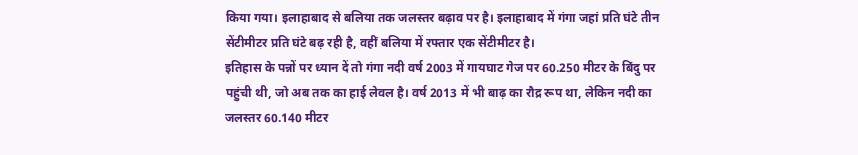किया गया। इलाहाबाद से बलिया तक जलस्तर बढ़ाव पर है। इलाहाबाद में गंगा जहां प्रति घंटे तीन सेंटीमीटर प्रति घंटे बढ़ रही है, वहीं बलिया में रफ्तार एक सेंटीमीटर है।
इतिहास के पन्नों पर ध्यान दें तो गंगा नदी वर्ष 2003 में गायघाट गेज पर 60.250 मीटर के बिंदु पर पहुंची थी, जो अब तक का हाई लेवल है। वर्ष 2013 में भी बाढ़ का रौद्र रूप था, लेकिन नदी का जलस्तर 60.140 मीटर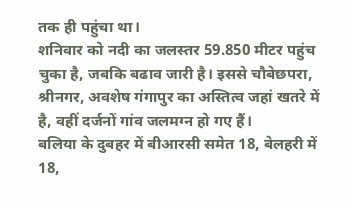तक ही पहुंचा था।
शनिवार को नदी का जलस्तर 59.850 मीटर पहुंच चुका है, जबकि बढाव जारी है। इससे चौबेछपरा, श्रीनगर, अवशेष गंगापुर का अस्तित्व जहां खतरे में है, वहीं दर्जनों गांव जलमग्न हो गए हैं।
बलिया के दुबहर में बीआरसी समेत 18, बेलहरी में 18,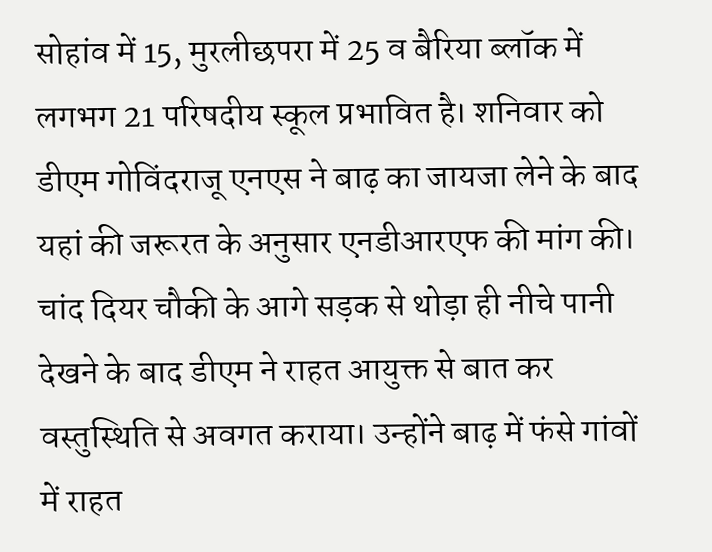सोहांव में 15, मुरलीछपरा में 25 व बैरिया ब्लॉक में लगभग 21 परिषदीय स्कूल प्रभावित है। शनिवार को डीएम गोविंदराजू एनएस ने बाढ़ का जायजा लेने के बाद यहां की जरूरत के अनुसार एनडीआरएफ की मांग की।
चांद दियर चौकी के आगे सड़क से थोड़ा ही नीचे पानी देखने के बाद डीएम ने राहत आयुक्त से बात कर वस्तुस्थिति से अवगत कराया। उन्होंने बाढ़ में फंसे गांवों में राहत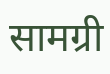सामग्री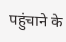पहुंचाने के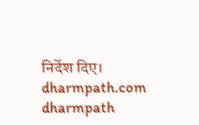निर्देश दिए।
dharmpath.com dharmpath